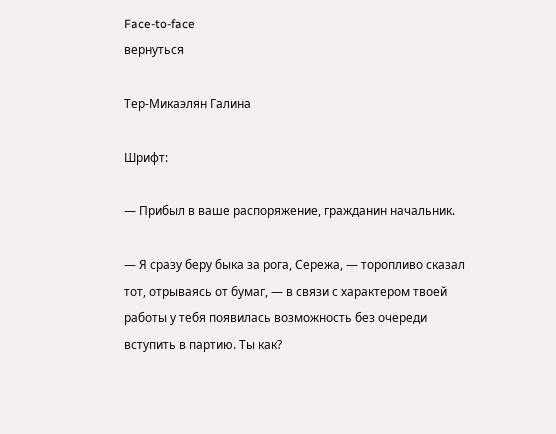Face-to-face
вернуться

Тер-Микаэлян Галина

Шрифт:

— Прибыл в ваше распоряжение, гражданин начальник.

— Я сразу беру быка за рога, Сережа, — торопливо сказал тот, отрываясь от бумаг, — в связи с характером твоей работы у тебя появилась возможность без очереди вступить в партию. Ты как?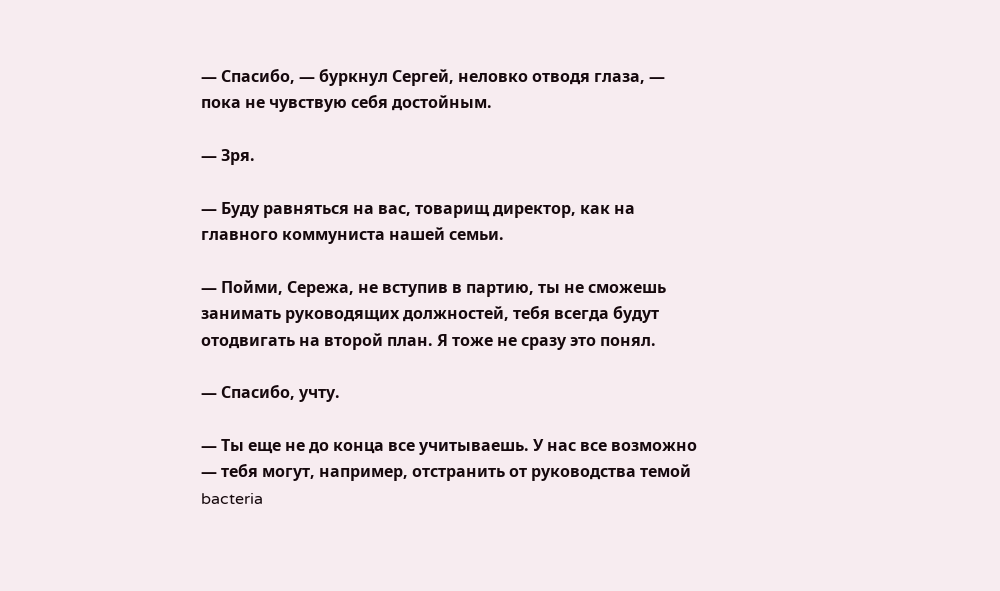— Спасибо, — буркнул Сергей, неловко отводя глаза, — пока не чувствую себя достойным.

— Зря.

— Буду равняться на вас, товарищ директор, как на главного коммуниста нашей семьи.

— Пойми, Сережа, не вступив в партию, ты не сможешь занимать руководящих должностей, тебя всегда будут отодвигать на второй план. Я тоже не сразу это понял.

— Спасибо, учту.

— Ты еще не до конца все учитываешь. У нас все возможно — тебя могут, например, отстранить от руководства темой bacteria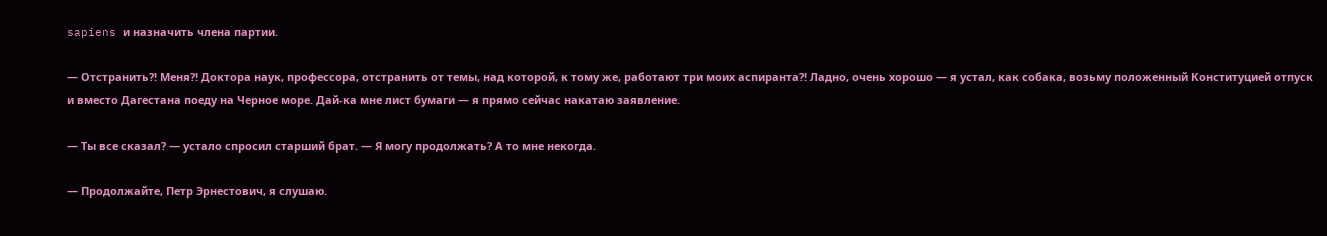sapiens и назначить члена партии.

— Отстранить?! Меня?! Доктора наук, профессора, отстранить от темы, над которой, к тому же, работают три моих аспиранта?! Ладно, очень хорошо — я устал, как собака, возьму положенный Конституцией отпуск и вместо Дагестана поеду на Черное море. Дай-ка мне лист бумаги — я прямо сейчас накатаю заявление.

— Ты все сказал? — устало спросил старший брат. — Я могу продолжать? А то мне некогда.

— Продолжайте, Петр Эрнестович, я слушаю.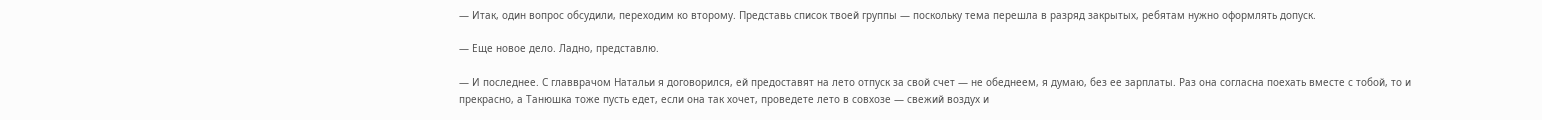— Итак, один вопрос обсудили, переходим ко второму. Представь список твоей группы — поскольку тема перешла в разряд закрытых, ребятам нужно оформлять допуск.

— Еще новое дело. Ладно, представлю.

— И последнее. С главврачом Натальи я договорился, ей предоставят на лето отпуск за свой счет — не обеднеем, я думаю, без ее зарплаты. Раз она согласна поехать вместе с тобой, то и прекрасно, а Танюшка тоже пусть едет, если она так хочет, проведете лето в совхозе — свежий воздух и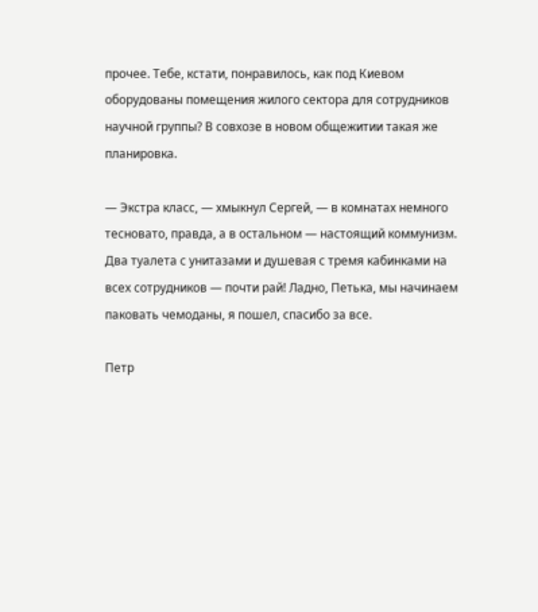прочее. Тебе, кстати, понравилось, как под Киевом оборудованы помещения жилого сектора для сотрудников научной группы? В совхозе в новом общежитии такая же планировка.

— Экстра класс, — хмыкнул Сергей, — в комнатах немного тесновато, правда, а в остальном — настоящий коммунизм. Два туалета с унитазами и душевая с тремя кабинками на всех сотрудников — почти рай! Ладно, Петька, мы начинаем паковать чемоданы, я пошел, спасибо за все.

Петр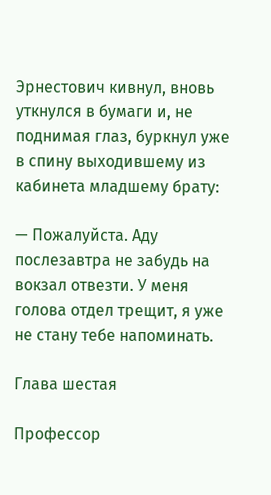Эрнестович кивнул, вновь уткнулся в бумаги и, не поднимая глаз, буркнул уже в спину выходившему из кабинета младшему брату:

— Пожалуйста. Аду послезавтра не забудь на вокзал отвезти. У меня голова отдел трещит, я уже не стану тебе напоминать.

Глава шестая

Профессор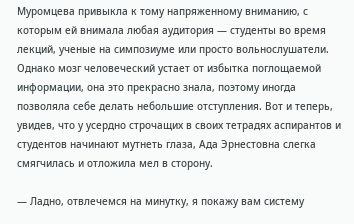Муромцева привыкла к тому напряженному вниманию, с которым ей внимала любая аудитория — студенты во время лекций, ученые на симпозиуме или просто вольнослушатели. Однако мозг человеческий устает от избытка поглощаемой информации, она это прекрасно знала, поэтому иногда позволяла себе делать небольшие отступления. Вот и теперь, увидев, что у усердно строчащих в своих тетрадях аспирантов и студентов начинают мутнеть глаза, Ада Эрнестовна слегка смягчилась и отложила мел в сторону.

— Ладно, отвлечемся на минутку, я покажу вам систему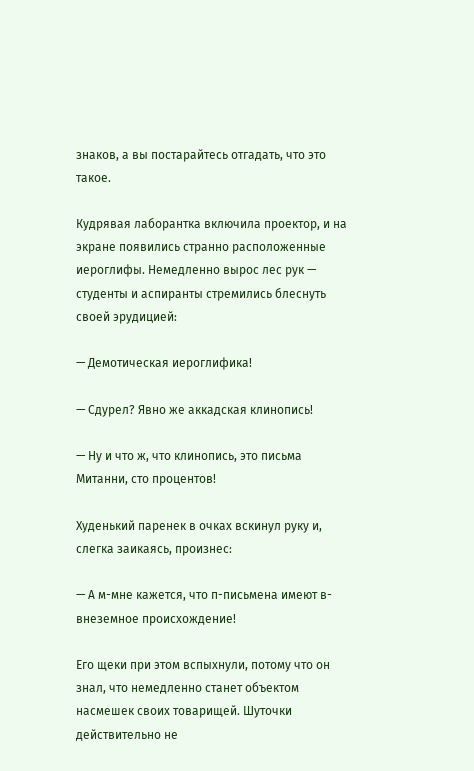знаков, а вы постарайтесь отгадать, что это такое.

Кудрявая лаборантка включила проектор, и на экране появились странно расположенные иероглифы. Немедленно вырос лес рук — студенты и аспиранты стремились блеснуть своей эрудицией:

— Демотическая иероглифика!

— Сдурел? Явно же аккадская клинопись!

— Ну и что ж, что клинопись, это письма Митанни, сто процентов!

Худенький паренек в очках вскинул руку и, слегка заикаясь, произнес:

— А м-мне кажется, что п-письмена имеют в-внеземное происхождение!

Его щеки при этом вспыхнули, потому что он знал, что немедленно станет объектом насмешек своих товарищей. Шуточки действительно не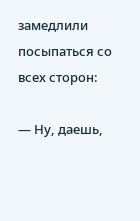замедлили посыпаться со всех сторон:

— Ну, даешь,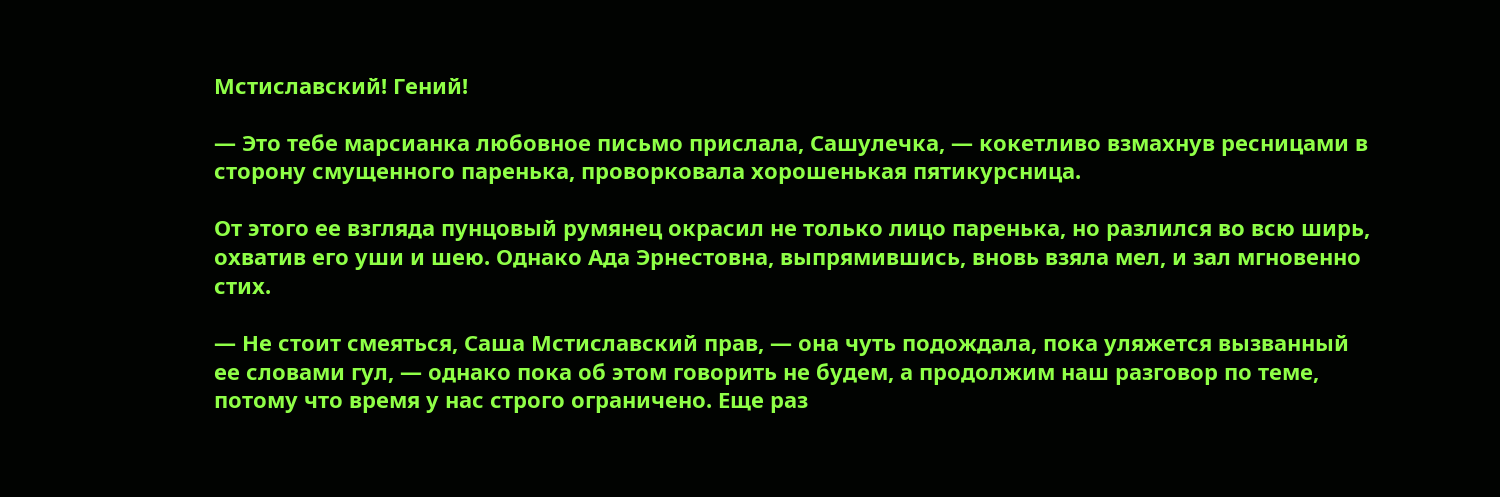Мстиславский! Гений!

— Это тебе марсианка любовное письмо прислала, Сашулечка, — кокетливо взмахнув ресницами в сторону смущенного паренька, проворковала хорошенькая пятикурсница.

От этого ее взгляда пунцовый румянец окрасил не только лицо паренька, но разлился во всю ширь, охватив его уши и шею. Однако Ада Эрнестовна, выпрямившись, вновь взяла мел, и зал мгновенно стих.

— Не стоит смеяться, Саша Мстиславский прав, — она чуть подождала, пока уляжется вызванный ее словами гул, — однако пока об этом говорить не будем, а продолжим наш разговор по теме, потому что время у нас строго ограничено. Еще раз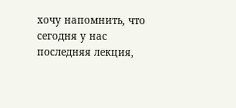хочу напомнить, что сегодня у нас последняя лекция,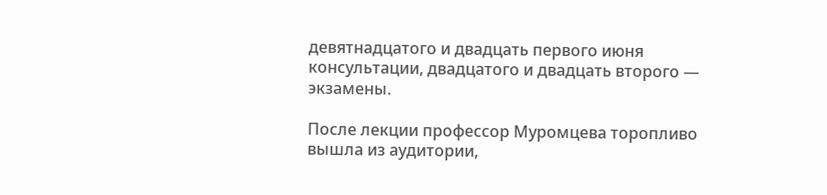девятнадцатого и двадцать первого июня консультации, двадцатого и двадцать второго — экзамены.

После лекции профессор Муромцева торопливо вышла из аудитории,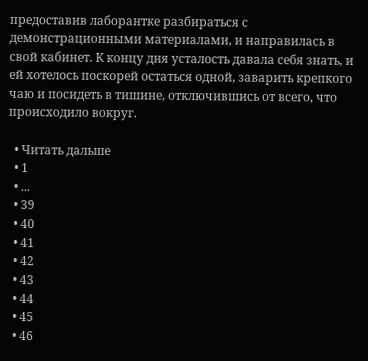предоставив лаборантке разбираться с демонстрационными материалами, и направилась в свой кабинет. К концу дня усталость давала себя знать, и ей хотелось поскорей остаться одной, заварить крепкого чаю и посидеть в тишине, отключившись от всего, что происходило вокруг.

  • Читать дальше
  • 1
  • ...
  • 39
  • 40
  • 41
  • 42
  • 43
  • 44
  • 45
  • 46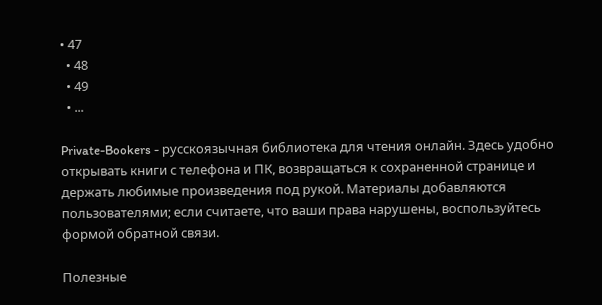• 47
  • 48
  • 49
  • ...

Private-Bookers - русскоязычная библиотека для чтения онлайн. Здесь удобно открывать книги с телефона и ПК, возвращаться к сохраненной странице и держать любимые произведения под рукой. Материалы добавляются пользователями; если считаете, что ваши права нарушены, воспользуйтесь формой обратной связи.

Полезные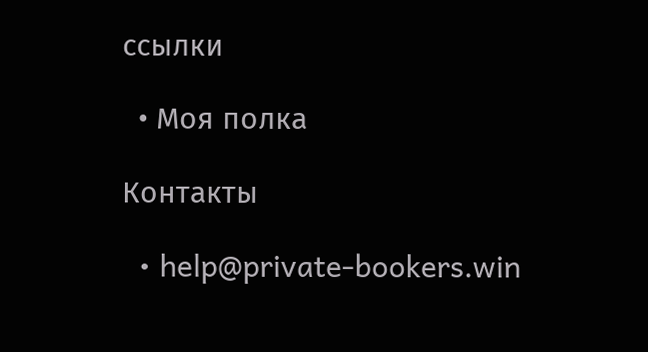ссылки

  • Моя полка

Контакты

  • help@private-bookers.win